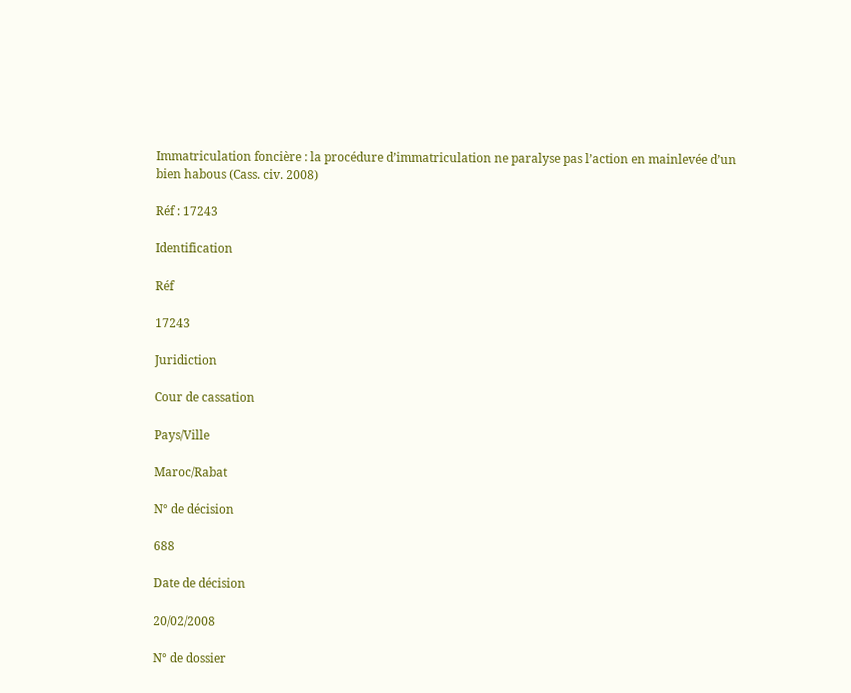Immatriculation foncière : la procédure d’immatriculation ne paralyse pas l’action en mainlevée d’un bien habous (Cass. civ. 2008)

Réf : 17243

Identification

Réf

17243

Juridiction

Cour de cassation

Pays/Ville

Maroc/Rabat

N° de décision

688

Date de décision

20/02/2008

N° de dossier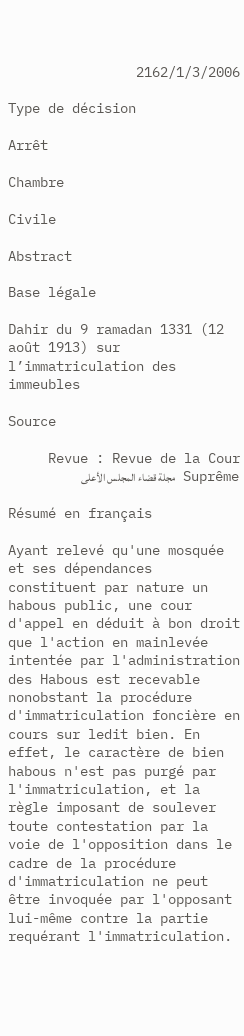2162/1/3/2006

Type de décision

Arrêt

Chambre

Civile

Abstract

Base légale

Dahir du 9 ramadan 1331 (12 août 1913) sur l’immatriculation des immeubles

Source

Revue : Revue de la Cour Suprême مجلة قضاء المجلس الأعلى

Résumé en français

Ayant relevé qu'une mosquée et ses dépendances constituent par nature un habous public, une cour d'appel en déduit à bon droit que l'action en mainlevée intentée par l'administration des Habous est recevable nonobstant la procédure d'immatriculation foncière en cours sur ledit bien. En effet, le caractère de bien habous n'est pas purgé par l'immatriculation, et la règle imposant de soulever toute contestation par la voie de l'opposition dans le cadre de la procédure d'immatriculation ne peut être invoquée par l'opposant lui-même contre la partie requérant l'immatriculation.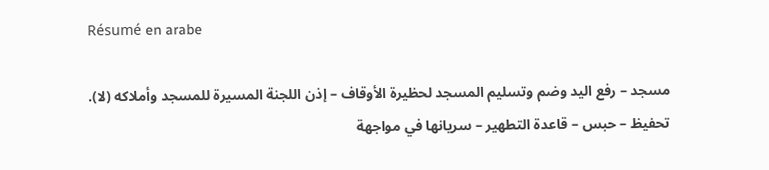Résumé en arabe

مسجد – رفع اليد وضم وتسليم المسجد لحظيرة الأوقاف – إذن اللجنة المسيرة للمسجد وأملاكه (لا).
تحفيظ – حبس – قاعدة التطهير – سريانها في مواجهة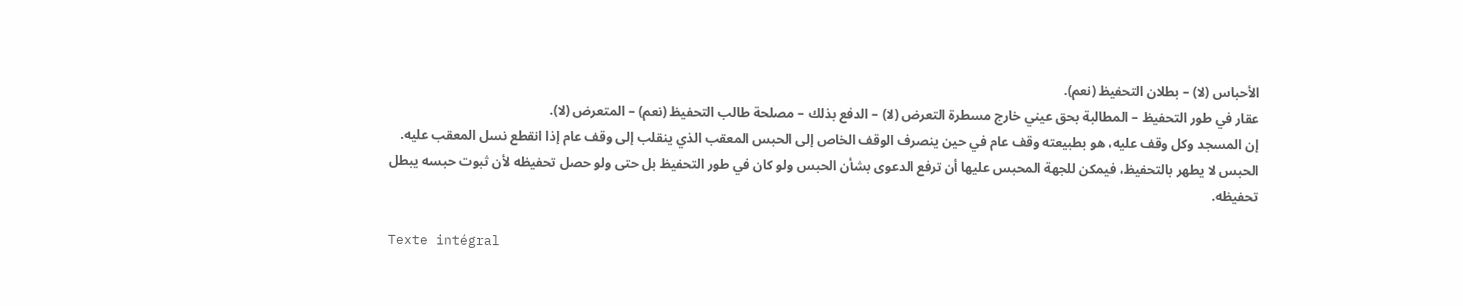الأحباس (لا) – بطلان التحفيظ (نعم).
عقار في طور التحفيظ – المطالبة بحق عيني خارج مسطرة التعرض (لا) – الدفع بذلك – مصلحة طالب التحفيظ (نعم) – المتعرض (لا).
إن المسجد وكل وقف عليه، هو بطبيعته وقف عام في حين ينصرف الوقف الخاص إلى الحبس المعقب الذي ينقلب إلى وقف عام إذا انقطع نسل المعقب عليه.
الحبس لا يطهر بالتحفيظ، فيمكن للجهة المحبس عليها أن ترفع الدعوى بشأن الحبس ولو كان في طور التحفيظ بل حتى ولو حصل تحفيظه لأن ثبوت حبسه يبطل تحفيظه.

Texte intégral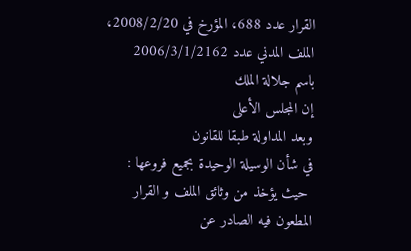القرار عدد 688، المؤرخ في 2008/2/20، الملف المدني عدد 2006/3/1/2162
باسم جلالة الملك
إن المجلس الأعلى
وبعد المداولة طبقا للقانون
في شأن الوسيلة الوحيدة بجميع فروعها :
 حيث يؤخذ من وثائق الملف و القرار المطعون فيه الصادر عن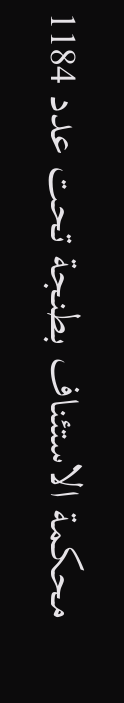محكمة الاستئناف بطنجة تحت عدد 1184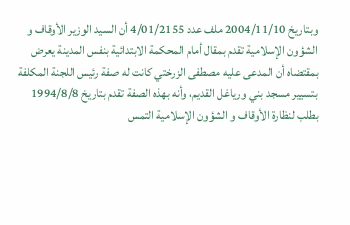وبتاريخ 2004/11/10 ملف عدد 4/01/2155 أن السيد الوزير الأوقاف و الشؤون الإسلامية تقدم بمقال أمام المحكمة الابتدائية بنفس المدينة يعرض بمقتضاه أن المدعى عليه مصطفى الزرختي كانت له صفة رئيس اللجنة المكلفة بتسيير مسجد بني ورياغل القديم، وأنه بهذه الصفة تقدم بتاريخ 1994/8/8 بطلب لنظارة الأوقاف و الشؤون الإسلامية التمس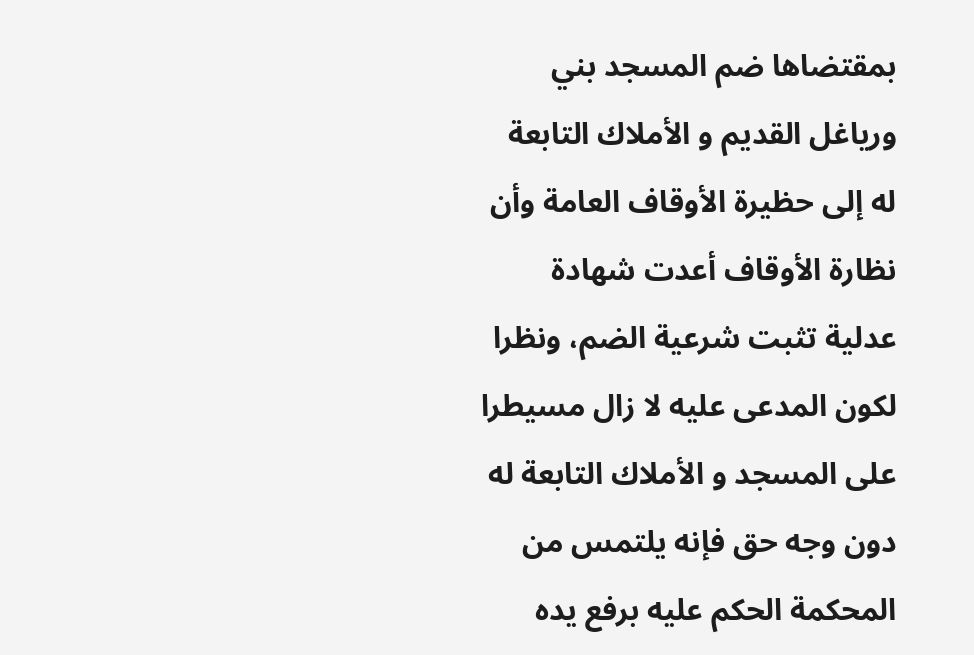بمقتضاها ضم المسجد بني ورياغل القديم و الأملاك التابعة له إلى حظيرة الأوقاف العامة وأن نظارة الأوقاف أعدت شهادة عدلية تثبت شرعية الضم، ونظرا لكون المدعى عليه لا زال مسيطرا على المسجد و الأملاك التابعة له دون وجه حق فإنه يلتمس من المحكمة الحكم عليه برفع يده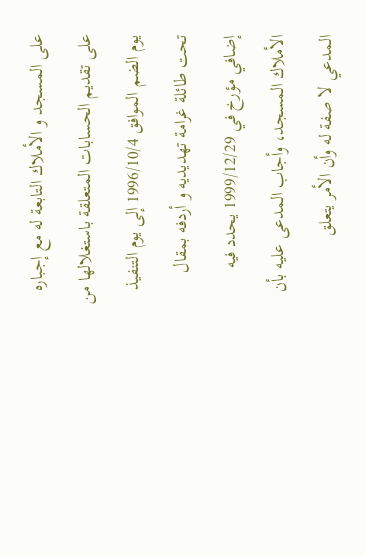على المسجد و الأملاك التابعة له مع إجباره على تقديم الحسابات المتعلقة باستغلالها من يوم الضم الموافق 1996/10/4 إلى يوم التنفيذ تحت طائلة غرامة تهديديه و أردفه بمقال إضافي مؤرخ في 1999/12/29 يحدد فيه الأملاك المسجد، وأجاب المدعى عليه بأن المدعي لا صفة له وأن الأمر يتعلق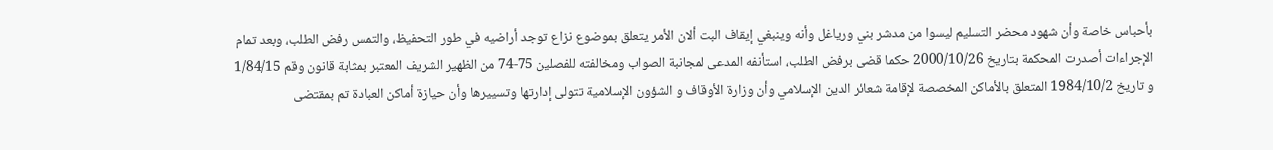بأحباس خاصة وأن شهود محضر التسليم ليسوا من مدشر بني ورياغل وأنه وينبغي إيقاف البت ألان الأمر يتعلق بموضوع نزاع توجد أراضيه في طور التحفيظ، والتمس رفض الطلب، وبعد تمام الإجراءات أصدرت المحكمة بتاريخ 2000/10/26 حكما قضى برفض الطلب، استأنفه المدعى لمجانبة الصواب ومخالفته للفصلين 75-74 من الظهير الشريف المعتبر بمثابة قانون وقم 1/84/15 و تاريخ 1984/10/2 المتعلق بالأماكن المخصصة لإقامة شعائر الدين الإسلامي وأن وزارة الأوقاف و الشؤون الإسلامية تتولى إدارتها وتسييرها وأن حيازة أماكن العبادة تم بمقتضى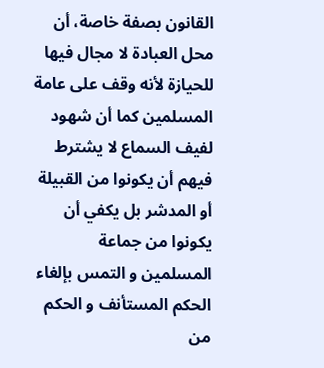القانون بصفة خاصة، أن محل العبادة لا مجال فيها للحيازة لأنه وقف على عامة المسلمين كما أن شهود لفيف السماع لا يشترط فيهم أن يكونوا من القبيلة أو المدشر بل يكفي أن يكونوا من جماعة المسلمين و التمس بإلغاء الحكم المستأنف و الحكم من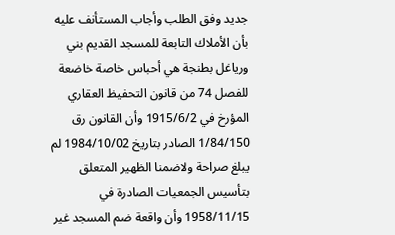جديد وفق الطلب وأجاب المستأنف عليه بأن الأملاك التابعة للمسجد القديم بني ورياغل بطنجة هي أحباس خاصة خاضعة للفصل 74 من قانون التحفيظ العقاري المؤرخ في 1915/6/2 وأن القانون رق 1/84/150 الصادر بتاريخ 1984/10/02 لم يبلغ صراحة ولاضمنا الظهير المتعلق بتأسيس الجمعيات الصادرة في 1958/11/15 وأن واقعة ضم المسجد غير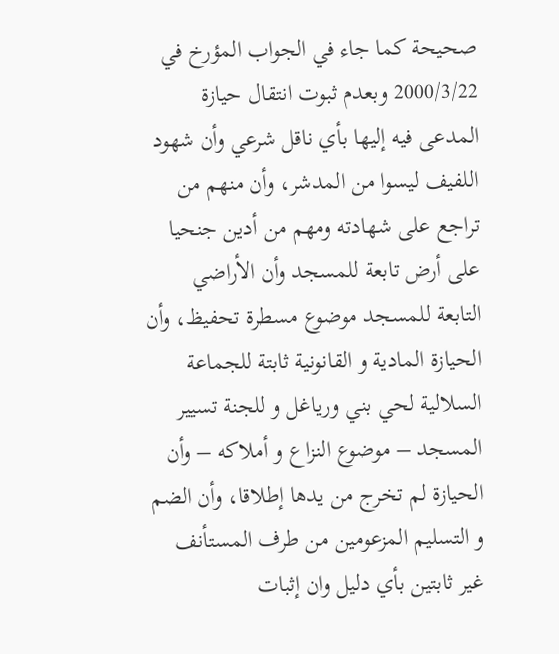صحيحة كما جاء في الجواب المؤرخ في 2000/3/22 وبعدم ثبوت انتقال حيازة المدعى فيه إليها بأي ناقل شرعي وأن شهود اللفيف ليسوا من المدشر، وأن منهم من تراجع على شهادته ومهم من أدين جنحيا على أرض تابعة للمسجد وأن الأراضي التابعة للمسجد موضوع مسطرة تحفيظ، وأن الحيازة المادية و القانونية ثابتة للجماعة السلالية لحي بني ورياغل و للجنة تسيير المسجد – موضوع النزاع و أملاكه – وأن الحيازة لم تخرج من يدها إطلاقا، وأن الضم و التسليم المزعومين من طرف المستأنف غير ثابتين بأي دليل وان إثبات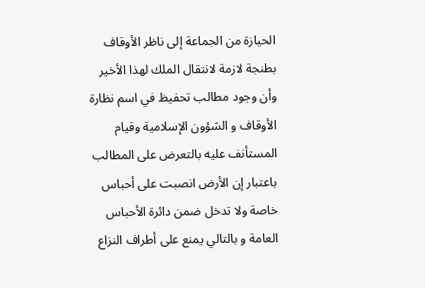الحيازة من الجماعة إلى ناظر الأوقاف بطنجة لازمة لانتقال الملك لهذا الأخير وأن وجود مطالب تحفيظ في اسم نظارة الأوقاف و الشؤون الإسلامية وقيام المستأنف عليه بالتعرض على المطالب باعتبار إن الأرض انصبت على أحباس خاصة ولا تدخل ضمن دائرة الأحباس العامة و بالتالي يمنع على أطراف النزاع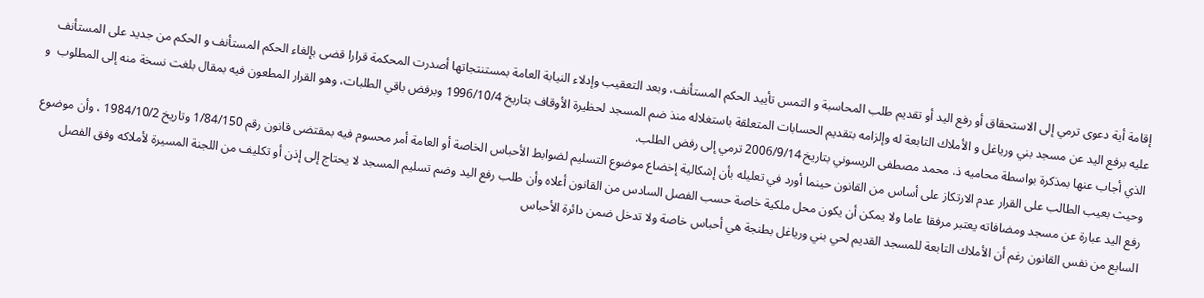إقامة أية دعوى ترمي إلى الاستحقاق أو رفع اليد أو تقديم طلب المحاسبة و التمس تأييد الحكم المستأنف، وبعد التعقيب وإدلاء النيابة العامة بمستنتجاتها أصدرت المحكمة قرارا قضى بإلغاء الحكم المستأنف و الحكم من جديد على المستأنف عليه برفع اليد عن مسجد بني ورياغل و الأملاك التابعة له وإلزامه بتقديم الحسابات المتعلقة باستغلاله منذ ضم المسجد لحظيرة الأوقاف بتاريخ 1996/10/4 وبرفض باقي الطلبات، وهو القرار المطعون فيه بمقال بلغت نسخة منه إلى المطلوب  و الذي أجاب عنها بمذكرة بواسطة محاميه ذ. محمد مصطفى الريسوني بتاريخ 2006/9/14 ترمي إلى رفض الطلب.
وحيث بعيب الطالب على القرار عدم الارتكاز على أساس من القانون حينما أورد في تعليله بأن إشكالية إخضاع موضوع التسليم لضوابط الأحباس الخاصة أو العامة أمر محسوم فيه بمقتضى قانون رقم 1/84/150 وتاريخ 1984/10/2 ، وأن موضوع رفع اليد عبارة عن مسجد ومضافاته يعتبر مرفقا عاما ولا يمكن أن يكون محل ملكية خاصة حسب الفصل السادس من القانون أعلاه وأن طلب رفع اليد وضم تسليم المسجد لا يحتاج إلى إذن أو تكليف من اللجنة المسيرة لأملاكه وفق الفصل السابع من نفس القانون رغم أن الأملاك التابعة للمسجد القديم لحي بني ورياغل بطنجة هي أحباس خاصة ولا تدخل ضمن دائرة الأحباس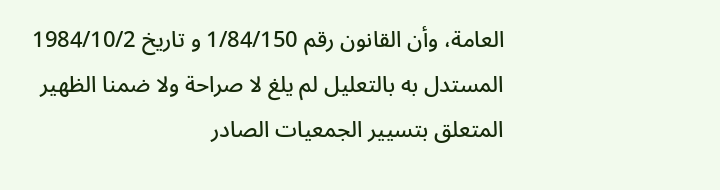العامة، وأن القانون رقم 1/84/150 و تاريخ 1984/10/2 المستدل به بالتعليل لم يلغ لا صراحة ولا ضمنا الظهير المتعلق بتسيير الجمعيات الصادر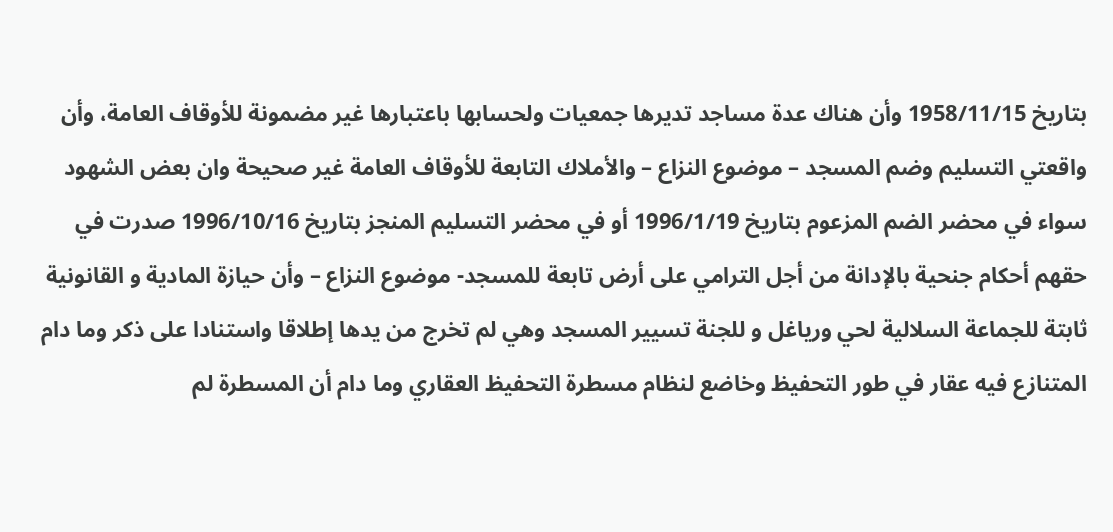بتاريخ 1958/11/15 وأن هناك عدة مساجد تديرها جمعيات ولحسابها باعتبارها غير مضمونة للأوقاف العامة، وأن واقعتي التسليم وضم المسجد – موضوع النزاع – والأملاك التابعة للأوقاف العامة غير صحيحة وان بعض الشهود سواء في محضر الضم المزعوم بتاريخ 1996/1/19 أو في محضر التسليم المنجز بتاريخ 1996/10/16 صدرت في حقهم أحكام جنحية بالإدانة من أجل الترامي على أرض تابعة للمسجد- موضوع النزاع – وأن حيازة المادية و القانونية ثابتة للجماعة السلالية لحي ورياغل و للجنة تسيير المسجد وهي لم تخرج من يدها إطلاقا واستنادا على ذكر وما دام المتنازع فيه عقار في طور التحفيظ وخاضع لنظام مسطرة التحفيظ العقاري وما دام أن المسطرة لم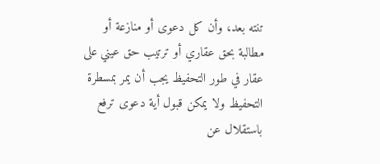تنته بعد، وأن كل دعوى أو منازعة أو مطالبة بحق عقاري أو ترتيب حق عيني على عقار في طور التحفيظ يجب أن يمر بمسطرة التحفيظ ولا يمكن قبول أية دعوى ترفع باستقلال عن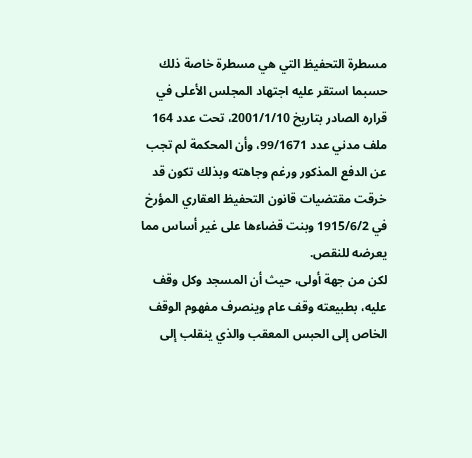مسطرة التحفيظ التي هي مسطرة خاصة ذلك حسبما استقر عليه اجتهاد المجلس الأعلى في قراره الصادر بتاريخ 2001/1/10، تحت عدد 164 ملف مدني عدد 99/1671، وأن المحكمة لم تجب عن الدفع المذكور ورغم وجاهته وبذلك تكون قد خرقت مقتضيات قانون التحفيظ العقاري المؤرخ في 1915/6/2 وبنت قضاءها على غير أساس مما يعرضه للنقص.
لكن من جهة أولى، حيث أن المسجد وكل وقف عليه، بطبيعته وقف عام وينصرف مفهوم الوقف الخاص إلى الحبس المعقب والذي ينقلب إلى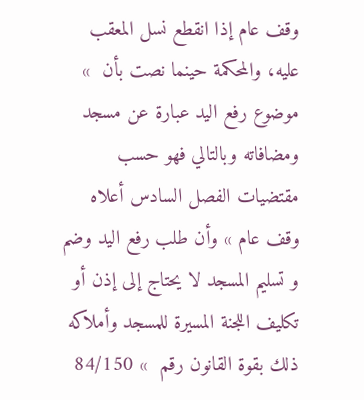وقف عام إذا انقطع نسل المعقب عليه، والمحكمة حينما نصت بأن  » موضوع رفع اليد عبارة عن مسجد ومضافاته وبالتالي فهو حسب مقتضيات الفصل السادس أعلاه وقف عام » وأن طلب رفع اليد وضم و تسليم المسجد لا يحتاج إلى إذن أو تكليف اللجنة المسيرة للمسجد وأملاكه ذلك بقوة القانون رقم  » 84/150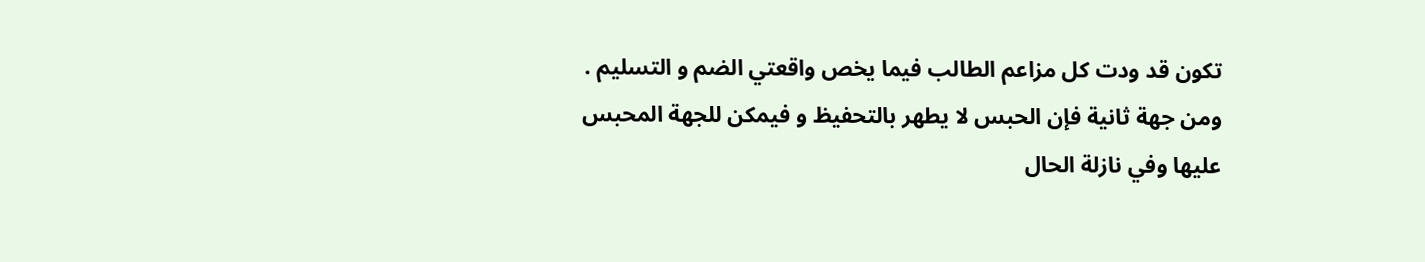تكون قد ودت كل مزاعم الطالب فيما يخص واقعتي الضم و التسليم .
ومن جهة ثانية فإن الحبس لا يطهر بالتحفيظ و فيمكن للجهة المحبس عليها وفي نازلة الحال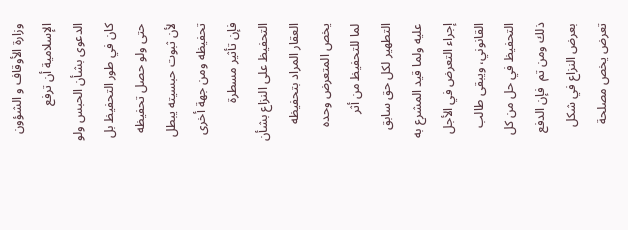وزارة الأوقاف و الشؤون الإسلامية أن ترفع الدعوى بشأن الحبس ولو كان في طور التحفيظ بل حتى ولو حصل تحفيظه لأن ثبوت حبسيته يبطل تحفيظه ومن جهة أخرى فإن تأثير مسطرة التحفيظ على النزاع بشأن العقار المراد بتحفيظه يخص المتعرض وحده لما للتحفيظ من أثر التطهير لكل حق سابق عليه ولما قيد المشرع به إجراء التعرض في الأجل القانوني، ويبقى طالب التحفيظ في حل من كل ذلك ومن تم  فإن الدفع بعرض النزاع في شكل تعرض يخص مصلحة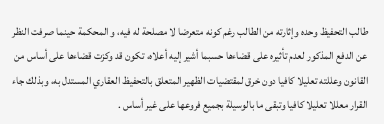طالب التحفيظ وحده وإثارته من الطالب رغم كونه متعرضا لا مصلحة له فيه، و المحكمة حينما صرفت النظر عن الدفع المذكور لعدم تأثيره على قضاءها حسبما أشير إليه أعلاه، تكون قد وكزت قضاءها على أساس من القانون وعللته تعليلا كافيا دون خرق لمقتضيات الظهير المتعلق بالتحفيظ العقاري المستدل به، وبذلك جاء القرار معللا تعليلا كافيا وتبقى ما بالوسيلة بجميع فروعها على غير أساس .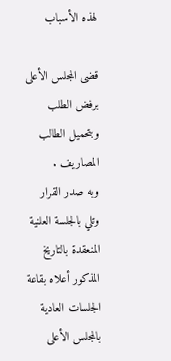لهذه الأسباب

قضى المجلس الأعلى برفض الطلب وبتحميل الطالب المصاريف .
وبه صدر القرار وتلي بالجلسة العلنية المنعقدة بالتاريخ المذكور أعلاه بقاعة الجلسات العادية بالمجلس الأعلى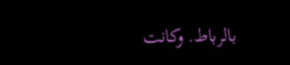بالرباط. وكانت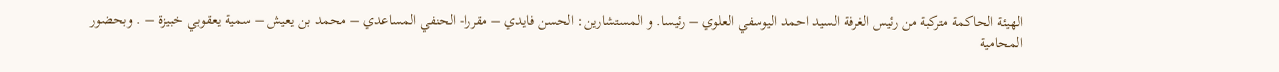الهيئة الحاكمة متركبة من رئيس الغرفة السيد احمد اليوسفي العلوي – رئيسا. و المستشارين: الحسن فايدي – مقررا- الحنفي المساعدي – محمد بن يعيش – سمية يعقوبي خبيزة – . وبحضور المحامية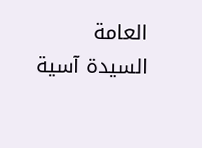العامة السيدة آسية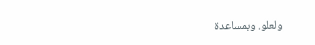ولعلو. وبمساعدة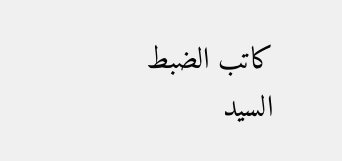كاتب الضبط السيد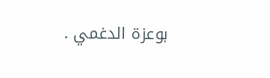بوعزة الدغمي .